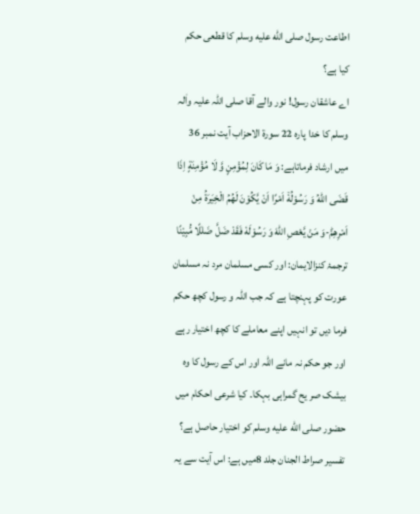اطاعت رسول صلى الله عليه وسلم کا قطعی حکم کیا ہے؟
اے عاشقان رسول! نور والے آقا صلی اللہ علیہ واٰلہ وسلم کا خدا پارہ 22 سورۃ الاحزاب آیت نمبر 36 میں ارشاد فرماتاہے: وَ مَا كَانَ لِمُؤْمِنٍ وَّ لَا مُؤْمِنَةٍ اِذَا قَضَى اللّٰهُ وَ رَسُوْلُهٗۤ اَمْرًا اَنْ یَّكُوْنَ لَهُمُ الْخِیَرَةُ مِنْ اَمْرِهِمْؕ-وَ مَنْ یَّعْصِ اللّٰهَ وَ رَسُوْلَهٗ فَقَدْ ضَلَّ ضَلٰلًا مُّبِیْنًا ترجمۂ کنزالایمان: اور کسی مسلمان مرد نہ مسلمان عورت کو پہنچتا ہے کہ جب اللہ و رسول کچھ حکم فرما دیں تو انہیں اپنے معاملے کا کچھ اختیار رہے اور جو حکم نہ مانے اللہ اور اس کے رسول کا وہ بیشک صر یح گمراہی بہکا۔ کیا شرعی احکام میں حضور صلى الله عليه وسلم کو اختیار حاصل ہے؟ تفسیر صراط الجنان جلد 8میں ہے: اس آیت سے یہ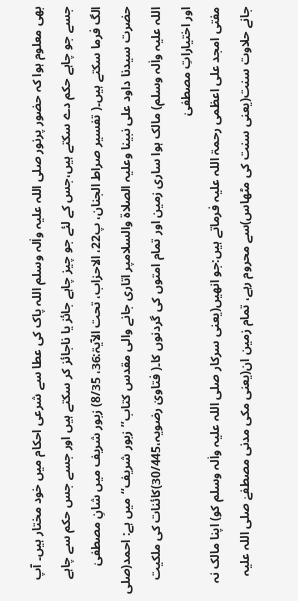بھی معلوم ہوا کہ حضور پرنور صلی اللہ علیہ واٰلہ وسلم اللہ پاک کی عطا سے شرعی احکام میں خود مختار ہیں۔ آپ جسے جو چاہے حکم دے سکتے ہیں،جس کے لئے جو چیز چاہے جائز یا ناجائز کر سکتے ہیں اور جسے جس حکم سے چاہے الگ فرما سکتے ہیں۔( تفسیر صراط الجنان، پ22، الاحزاب، تحت الآیۃ:36، 8/35) زبور شریف میں شانِ مصطفیٰ حضرت سیدنا داود علی نبینا وعلیہ الصلاۃ والسلامپر اتاری جانے والی مقدس کتاب’’زبور شریف‘‘میں ہے: احمد(صلی اللہ علیہ واٰلہ وسلم) مالک ہوا ساری زمین اور تمام امتوں کی گردنوں کا۔( فتاویٰ رضویہ،30/445)کائنات کی ملکیت اور اختیاراتِ مصطفیٰ
مفتی امجد علی اعظمی رحمۃ اللہ علیہ فرماتے ہیں:جو انھیں(یعنی سرکار صلی اللہ علیہ واٰلہ وسلم کو) اپنا مالک نہ جانے حلاوت سنت(یعنی سنت کی مٹھاس)سے محروم رہے، تمام زمین ان(یعنی مکی مدنی مصطفےٰ صلی اللہ علیہ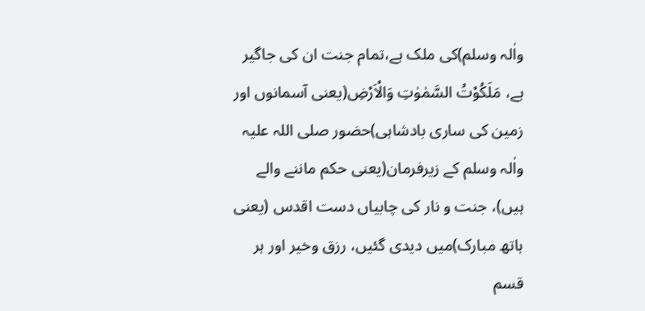واٰلہ وسلم)کی ملک ہے،تمام جنت ان کی جاگیر ہے، مَلَكُوْتُ السَّمٰوٰتِ وَالْاَرْضِ(یعنی آسمانوں اور زمین کی ساری بادشاہی)حضور صلی اللہ علیہ واٰلہ وسلم کے زیرفرمان(یعنی حکم ماننے والے ہیں)، جنت و نار کی چابیاں دست اقدس (یعنی ہاتھ مبارک)میں دیدی گئیں، رزق وخیر اور ہر قسم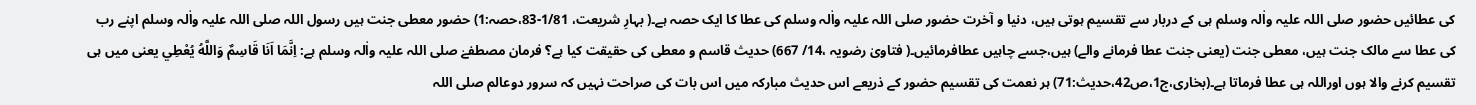کی عطائیں حضور صلی اللہ علیہ واٰلہ وسلم ہی کے دربار سے تقسیم ہوتی ہیں، دنیا و آخرت حضور صلی اللہ علیہ واٰلہ وسلم کی عطا کا ایک حصہ ہے۔( بہارِ شریعت، 1/81-83،حصہ:1) حضور معطی جنت ہیں رسول اللہ صلی اللہ علیہ واٰلہ وسلم اپنے رب کی عطا سے مالک جنت ہیں، معطی جنت (یعنی جنت عطا فرمانے والے) ہیں،جسے چاہیں عطافرمائیں۔( فتاویٰ رضویہ ،14/ 667) حدیث قاسم و معطی کی حقیقت کیا ہے؟ فرمان مصطفےٰ صلی اللہ علیہ واٰلہ وسلم ہے: اِنَّمَا اَنَا قَاسِمٌ وَاللَّهُ يُعْطِي یعنی میں ہی تقسیم کرنے والا ہوں اوراللہ ہی عطا فرماتا ہے۔(بخاری،ج1،ص42،حدیث:71) ہر نعمت کی تقسیم حضور کے ذریعے اس حدیث مبارکہ میں اس بات کی صراحت نہیں کہ سرور دوعالم صلی اللہ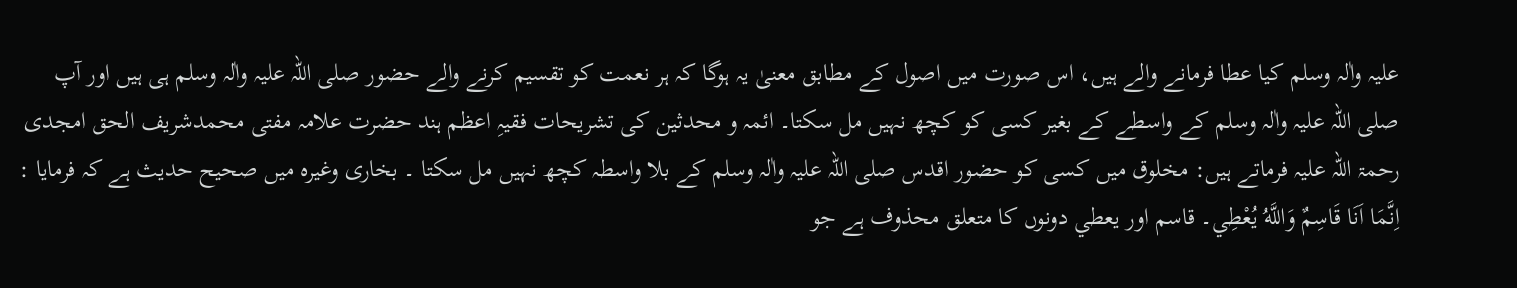علیہ واٰلہ وسلم کیا عطا فرمانے والے ہیں، اس صورت میں اصول کے مطابق معنیٰ یہ ہوگا کہ ہر نعمت کو تقسیم کرنے والے حضور صلی اللہ علیہ واٰلہ وسلم ہی ہیں اور آپ صلی اللہ علیہ واٰلہ وسلم کے واسطے کے بغیر کسی کو کچھ نہیں مل سکتا۔ ائمہ و محدثین کی تشریحات فقیہِ اعظم ہند حضرت علامہ مفتی محمدشریف الحق امجدی رحمۃ اللہ علیہ فرماتے ہیں: مخلوق میں کسی کو حضور اقدس صلی اللہ علیہ واٰلہ وسلم کے بلا واسطہ کچھ نہیں مل سکتا ۔ بخاری وغیرہ میں صحیح حدیث ہے کہ فرمایا : اِنَّمَا اَنَا قَاسِمٌ وَاللَّهُ يُعْطِي۔ قاسم اور يعطي دونوں کا متعلق محذوف ہے جو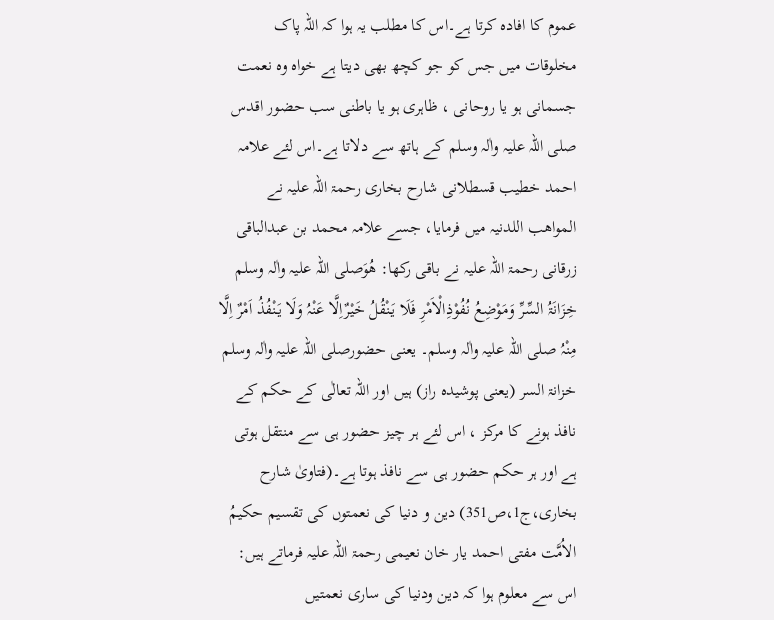عموم کا افادہ کرتا ہے۔اس کا مطلب یہ ہوا کہ اللہ پاک مخلوقات میں جس کو جو کچھ بھی دیتا ہے خواہ وہ نعمت جسمانی ہو یا روحانی ، ظاہری ہو یا باطنی سب حضور اقدس صلی اللہ علیہ واٰلہ وسلم کے ہاتھ سے دلاتا ہے۔اس لئے علامہ احمد خطیب قسطلانی شارح بخاری رحمۃ اللہ علیہ نے المواھب اللدنیہ میں فرمایا، جسے علامہ محمد بن عبدالباقی زرقانی رحمۃ اللہ علیہ نے باقی رکھا: ھُوَصلی اللہ علیہ واٰلہ وسلم خِزَانَۃُ السِّرِّ وَمَوْضِعُ نُفُوْذِالْاَمْرِ فَلَا یَنْقُلُ خَیْرٌاِلَّا عَنْہُ وَلَا یَنْفُذُ اَمْرٌ اِلَّا مِنْہُ صلی اللہ علیہ واٰلہ وسلم۔ یعنی حضورصلی اللہ علیہ واٰلہ وسلم خزانۃ السر (یعنی پوشیدہ راز) ہیں اور اللہ تعالٰی کے حکم کے نافذ ہونے کا مرکز ، اس لئے ہر چیز حضور ہی سے منتقل ہوتی ہے اور ہر حکم حضور ہی سے نافذ ہوتا ہے۔(فتاویٰ شارح بخاری،ج1،ص351) دین و دنیا کی نعمتوں کی تقسیم حکیمُ الاُمَّت مفتی احمد یار خان نعیمی رحمۃ اللہ علیہ فرماتے ہیں: اس سے معلوم ہوا کہ دین ودنیا کی ساری نعمتیں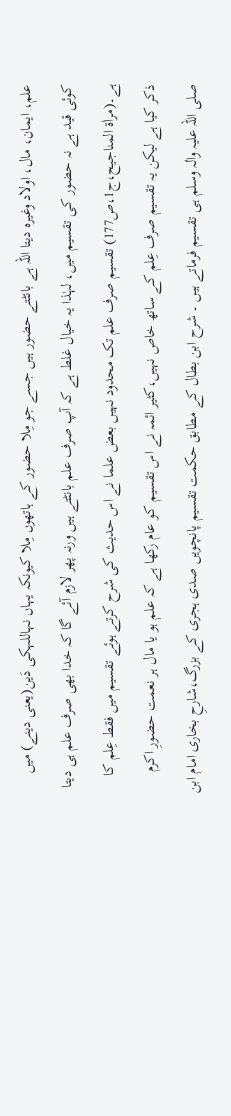علم، ایمان، مال، اولاد وغیرہ دیتا اللہ ہے بانٹتے حضور ہیں جسے جو مِلا حضور کے ہاتھوں مِلا کیونکہ یہاں نہاللہکی دَین(یعنی دینے) میں کوئی قید ہے نہ حضور کی تقسیم میں، لہٰذا یہ خیال غلط ہے کہ آپ صرف علم بانٹتے ہیں ورنہ پھر لازم آئے گا کہ خدا بھی صرف علم ہی دیتا ہے۔(مراٰۃ المناجیح،ج1،ص177) تقسیم صرف علم تک محدود نہیں بعض علما نے اس حدیث کی شرح کرتے ہوئے تقسیم میں فقط عِلم کا ذکر کیا ہے لیکن یہ تقسیم صرف عِلم کے ساتھ خاص نہیں،کثیر ائمہ نے اس تقسیم کو عام رکھا ہے کہ علم ہو یا مال ہر نعمت حضورِ اکرم صلی اللہ علیہ واٰلہ وسلم ہی تقسیم فرماتے ہیں ۔ شرح ابن بطال کے مطابق حکمت تقسیم پانچویں صدی ہجری کے بزرگ،شارحِ بخاری امام ابن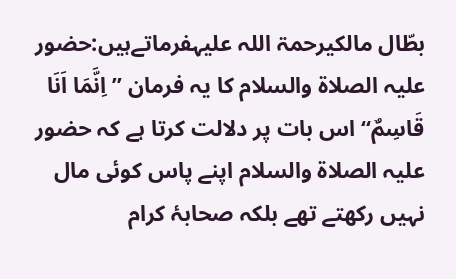بطّال مالکیرحمۃ اللہ علیہفرماتےہیں:حضور علیہ الصلاۃ والسلام کا یہ فرمان ”اِنَّمَا اَنَا قَاسِمٌ“ اس بات پر دلالت کرتا ہے کہ حضور علیہ الصلاۃ والسلام اپنے پاس کوئی مال نہیں رکھتے تھے بلکہ صحابۂ کرام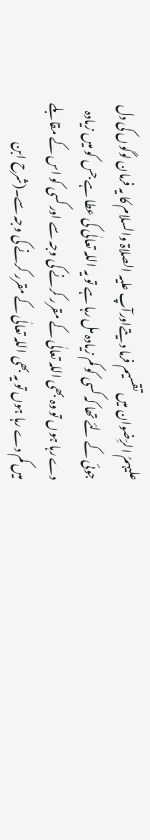علیہمُ الرِّضوان میں تقسیم فرما دیتےاورآپ علیہ الصلاۃ والسلام کا یہ فرمان لوگوں کی دل جوئی کے لئے تھا کہ کسی کو کم زیادہ مل رہا ہے تو یہ اللہ تعالٰی کی عطا ہے جس کو میں زیادہ دے رہا ہوں تو وہ بھی اللہ تعالٰی کے مقرر کرنے کی وجہ سے اور کسی کو اس کے مقابلے میں کم دے رہا ہوں تو یہ بھی اللہ تعالٰی کے مقرر کرنے کی وجہ سے۔(شرح ابن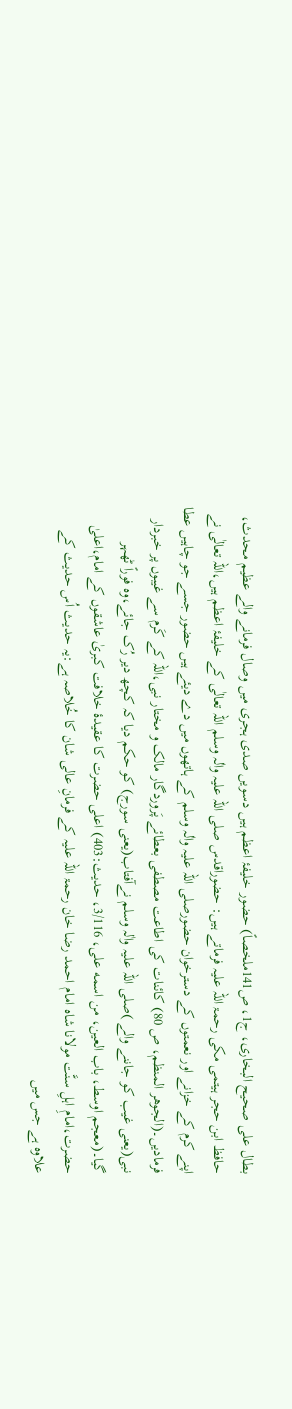بطال علی صحیح البخاری، ج1، ص141ملخصاً) حضور خلیفۂ اعظم ہیں دسویں صدی ہجری میں وصال فرمانے والے عظیم محدث، حافظ ابن حجر ہیتمی مکی رحمۃ اللہ علیہ فرماتے ہیں: حضوراقدس صلی اللہ علیہ واٰلہ وسلم اللہ تعالٰی کے خلیفۂ اعظم ہیں،اللہ تعالٰی نے اپنے کرم کے خزانے اور نعمتوں کے دسترخوان حضورصلی اللہ علیہ واٰلہ وسلم کے ہاتھوں میں دے دیئے ہیں حضور جسے جو چاہیں عطا فرمادیں۔(الجوهر المنظم، ص 80) کائنات کی اطاعت مصطفی بعطائے پَروردگار مالک و مختار نبی،اللہ کے کَرم سے غیبوں پر خبردار نبی(یعنی غیب کو جاننے والے )صلی اللہ علیہ واٰلہ وسلم نےآفتاب(یعنی سورج) کو حکم دیا کہ کچھ دیر رُک جائے،وہ فوراً ٹھہر گیا۔(معجم اوسط، باب العین، من اسمه علی، 3/116، حدیث:403) اعلی حضرت کا عقیدۂ خلافت کبریٰ عاشقوں کے امام،اعلیٰ حضرت،امامِ اہلِ سنَّت مولانا شاہ امام احمد رضا خان رحمۃ اللہ علیہ کے فرمانِ عالی شان کا خُلاصہ ہے:یہ حدیث اُس حدیث کے علاوہ ہے جس میں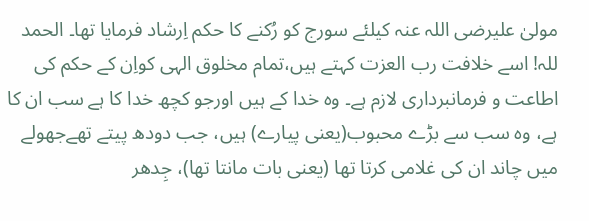مولیٰ علیرضی اللہ عنہ کیلئے سورج کو رُکنے کا حکم اِرشاد فرمایا تھا۔ الحمد للہ! اسے خلافت رب العزت کہتے ہیں،تمام مخلوق الہی کواِن کے حکم کی اطاعت و فرمانبرداری لازم ہے۔ وہ خدا کے ہیں اورجو کچھ خدا کا ہے سب ان کا ہے، وہ سب سے بڑے محبوب(یعنی پیارے) ہیں، جب دودھ پیتے تھےجھولے میں چاند ان کی غلامی کرتا تھا (یعنی بات مانتا تھا)، جِدھر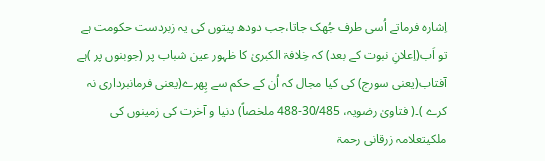اِشارہ فرماتے اُسی طرف جُھک جاتا،جب دودھ پیتوں کی یہ زبردست حکومت ہے تو اَب(اِعلانِ نبوت کے بعد) کہ خِلافۃ الکبریٰ کا ظہور عین شباب پر (جوبنوں پر )ہے آفتاب(یعنی سورج) کی کیا مجال کہ اُن کے حکم سے پِھرے(یعنی فرمانبرداری نہ کرے )۔( فتاویٰ رضویہ، 30/485-488 ملخصاً) دنیا و آخرت کی زمینوں کی ملکیتعلامہ زرقانی رحمۃ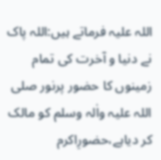اللہ علیہ فرماتے ہیں:اللہ پاک نے دنیا و آخرت کی تمام زمینوں کا حضور پرنور صلی اللہ علیہ واٰلہ وسلم کو مالک کر دیاہے،حضورِاکرم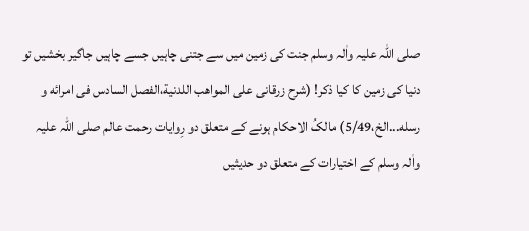صلی اللہ علیہ واٰلہ وسلم جنت کی زمین میں سے جتنی چاہیں جسے چاہیں جاگیر بخشیں تو دنیا کی زمین کا کیا ذکر! (شرح زرقانی علی المواھب اللدنیة،الفصل السادس فی امرائه و رسله...الخ،5/49) مالکُ الاحکام ہونے کے متعلق دو رِوایات رحمت عالم صلی اللہ علیہ واٰلہ وسلم کے اختیارات کے متعلق دو حدیثیں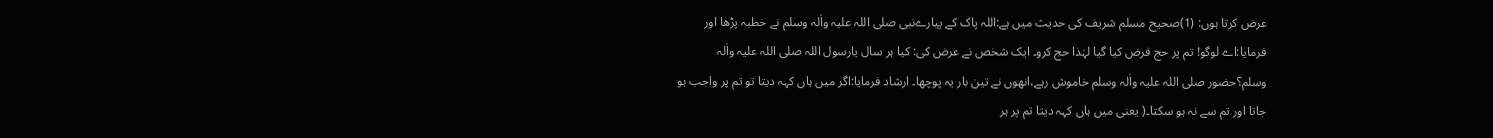عرض کرتا ہوں: (1)صحیح مسلم شریف کی حدیث میں ہے:اللہ پاک کے پیارےنبی صلی اللہ علیہ واٰلہ وسلم نے خطبہ پڑھا اور فرمایا:اے لوگو! تم پر حج فرض کیا گیا لہٰذا حج کرو۔ ایک شخص نے عرض کی: کیا ہر سال یارسول اللہ صلی اللہ علیہ واٰلہ وسلم؟حضور صلی اللہ علیہ واٰلہ وسلم خاموش رہے،انھوں نے تین بار یہ پوچھا۔ ارشاد فرمایا:اگر میں ہاں کہہ دیتا تو تم پر واجب ہو جاتا اور تم سے نہ ہو سکتا۔( یعنی میں ہاں کہہ دیتا تم پر ہر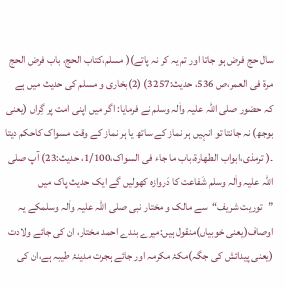سال حج فرض ہو جاتا اور تم یہ کر نہ پاتے)( مسلم،کتاب الحج، باب فرض الحج مرة فی العمر،ص 536، حدیث:3257) (2)بخاری و مسلم کی حدیث میں ہے کہ حضور صلی اللہ علیہ واٰلہ وسلم نے فرمایا: اگر میں اپنی امت پر گِراں (یعنی بوجھ) نہ جانتا تو انہیں ہر نماز کے ساتھ یا ہر نماز کے وقت مسواک کاحکم دیتا ۔( ترمذی،ابواب الطھارة،باب ما جاء فی السواک،1/100، حدیث:23) آپ صلی اللہ علیہ واٰلہ وسلم شَفاعت کا دَروازہ کھولیں گے ایک حدیث پاک میں ”توریت شریف“سے مالک و مختار نبی صلی اللہ علیہ واٰلہ وسلمکے یہ اوصاف(یعنی خوبیاں)منقول ہیں:میرے بندے احمد مختار، ان کی جائے ولادت (یعنی پیدائش کی جگہ)مکۂ مکرمہ اور جائے ہجرت مدینۂ طیبہ ہے،ان کی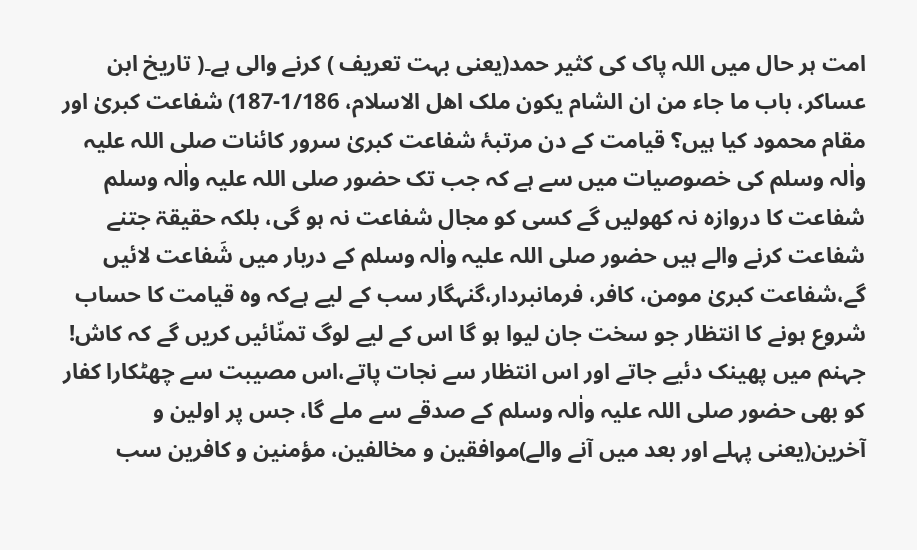امت ہر حال میں اللہ پاک کی کثیر حمد(یعنی بہت تعریف ) کرنے والی ہے۔( تاریخ ابن عساکر، باب ما جاء من ان الشام یکون ملک اھل الاسلام، 1/186-187) شفاعت کبریٰ اور مقام محمود کیا ہیں؟ قیامت کے دن مرتبۂ شفاعت کبریٰ سرور کائنات صلی اللہ علیہ واٰلہ وسلم کی خصوصیات میں سے ہے کہ جب تک حضور صلی اللہ علیہ واٰلہ وسلم شفاعت کا دروازہ نہ کھولیں گے کسی کو مجال شفاعت نہ ہو گی، بلکہ حقیقۃ جتنے شفاعت کرنے والے ہیں حضور صلی اللہ علیہ واٰلہ وسلم کے دربار میں شَفاعت لائیں گے،شفاعت کبریٰ مومن، کافر، فرمانبردار،گنہگار سب کے لیے ہےکہ وہ قیامت کا حساب شروع ہونے کا انتظار جو سخت جان لیوا ہو گا اس کے لیے لوگ تمنّائیں کریں گے کہ کاش! جہنم میں پھینک دئیے جاتے اور اس انتظار سے نجات پاتے،اس مصیبت سے چھٹکارا کفار کو بھی حضور صلی اللہ علیہ واٰلہ وسلم کے صدقے سے ملے گا، جس پر اولین و آخرین(یعنی پہلے اور بعد میں آنے والے)موافقین و مخالفین، مؤمنین و کافرین سب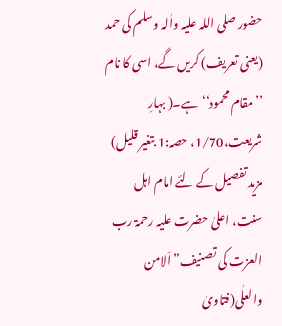حضور صلی اللہ علیہ واٰلہ وسلم کی حمد (یعنی تعریف) کریں گے، اسی کا نام ’’مقام محمود‘‘ہے۔( بہارِ شریعت،1/70، حصہ:1 بتغیر قلیل) مزید تفصیل کے لئے امام اہل سنت، اعلیٰ حضرت علیہ رحمۃ رب العزت کی تصنیف” اَلامن والعلٰی(فتاویٰ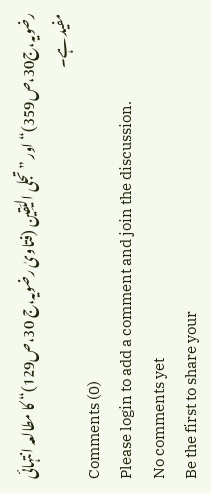رضویہ،ج30،ص359)“ اور ”تجلی الیَقِین (فتاویٰ رضویہ،ج 30،ص129)“ کا مطالعہ انتہائی مفید ہے۔
Comments (0)
Please login to add a comment and join the discussion.
No comments yet
Be the first to share your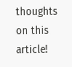thoughts on this article!